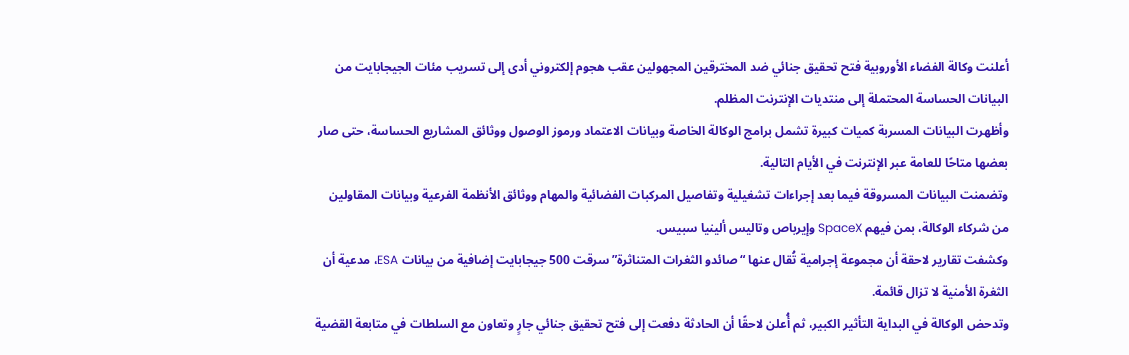أعلنت وكالة الفضاء الأوروبية فتح تحقيق جنائي ضد المخترقين المجهولين عقب هجوم إلكتروني أدى إلى تسريب مئات الجيجابايت من البيانات الحساسة المحتملة إلى منتديات الإنترنت المظلم.
وأظهرت البيانات المسربة كميات كبيرة تشمل برامج الوكالة الخاصة وبيانات الاعتماد ورموز الوصول ووثائق المشاريع الحساسة، حتى صار بعضها متاحًا للعامة عبر الإنترنت في الأيام التالية.
وتضمنت البيانات المسروقة فيما بعد إجراءات تشغيلية وتفاصيل المركبات الفضائية والمهام ووثائق الأنظمة الفرعية وبيانات المقاولين من شركاء الوكالة، بمن فيهم SpaceX وإيرباص وتاليس ألينيا سبيس.
وكشفت تقارير لاحقة أن مجموعة إجرامية تُقال عنها “صائدو الثغرات المتناثرة” سرقت 500 جيجابايت إضافية من بيانات ESA، مدعية أن الثغرة الأمنية لا تزال قائمة.
وتدحض الوكالة في البداية التأثير الكبير، ثم أُعلن لاحقًا أن الحادثة دفعت إلى فتح تحقيق جنائي جارٍ وتعاون مع السلطات في متابعة القضية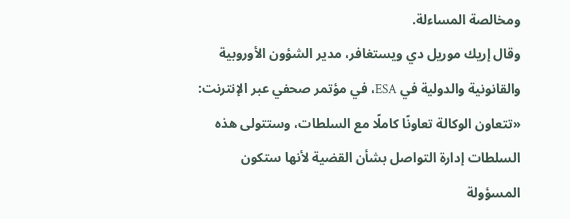ومخالصة المساءلة.
وقال إريك موريل دي ويستغافر، مدير الشؤون الأوروبية والقانونية والدولية في ESA، في مؤتمر صحفي عبر الإنترنت: «تتعاون الوكالة تعاونًا كاملًا مع السلطات، وستتولى هذه السلطات إدارة التواصل بشأن القضية لأنها ستكون المسؤولة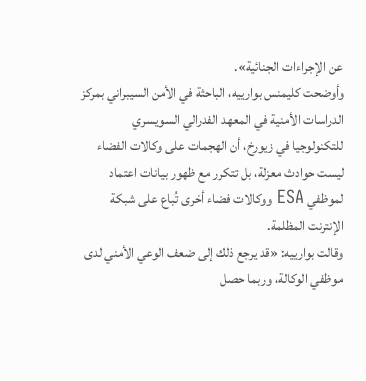عن الإجراءات الجنائية».
وأوضحت كليمنس بوارييه، الباحثة في الأمن السيبراني بمركز الدراسات الأمنية في المعهد الفدرالي السويسري للتكنولوجيا في زيورخ، أن الهجمات على وكالات الفضاء ليست حوادث معزلة، بل تتكرر مع ظهور بيانات اعتماد لموظفي ESA ووكالات فضاء أخرى تُباع على شبكة الإنترنت المظلمة.
وقالت بوارييه: «قد يرجع ذلك إلى ضعف الوعي الأمني لدى موظفي الوكالة، وربما حصل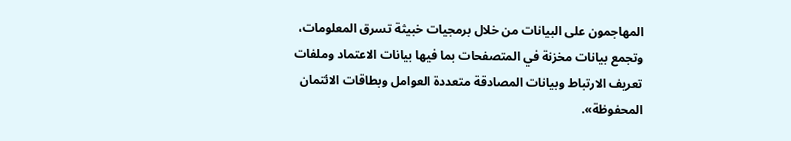المهاجمون على البيانات من خلال برمجيات خبيثة تسرق المعلومات، وتجمع بيانات مخزنة في المتصفحات بما فيها بيانات الاعتماد وملفات تعريف الارتباط وبيانات المصادقة متعددة العوامل وبطاقات الائتمان المحفوظة».